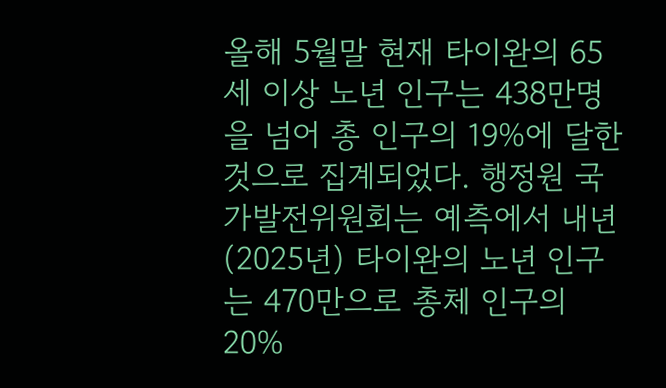올해 5월말 현재 타이완의 65세 이상 노년 인구는 438만명을 넘어 총 인구의 19%에 달한 것으로 집계되었다. 행정원 국가발전위원회는 예측에서 내년(2025년) 타이완의 노년 인구는 470만으로 총체 인구의 20%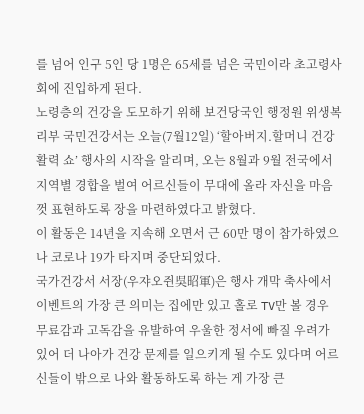를 넘어 인구 5인 당 1명은 65세를 넘은 국민이라 초고령사회에 진입하게 된다.
노령층의 건강을 도모하기 위해 보건당국인 행정원 위생복리부 국민건강서는 오늘(7월12일) ‘할아버지.할머니 건강 활력 쇼’ 행사의 시작을 알리며, 오는 8월과 9월 전국에서 지역별 경합을 벌여 어르신들이 무대에 올라 자신을 마음껏 표현하도록 장을 마련하였다고 밝혔다.
이 활동은 14년을 지속해 오면서 근 60만 명이 참가하였으나 코로나 19가 타지며 중단되었다.
국가건강서 서장(우쟈오쥔吳昭軍)은 행사 개막 축사에서 이벤트의 가장 큰 의미는 집에만 있고 홀로 TV만 볼 경우 무료감과 고독감을 유발하여 우울한 정서에 빠질 우려가 있어 더 나아가 건강 문제를 일으키게 될 수도 있다며 어르신들이 밖으로 나와 활동하도록 하는 게 가장 큰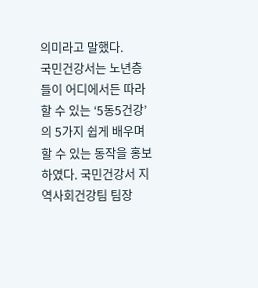의미라고 말했다.
국민건강서는 노년층들이 어디에서든 따라할 수 있는 ‘5동5건강’의 5가지 쉽게 배우며 할 수 있는 동작을 홍보하였다. 국민건강서 지역사회건강팀 팀장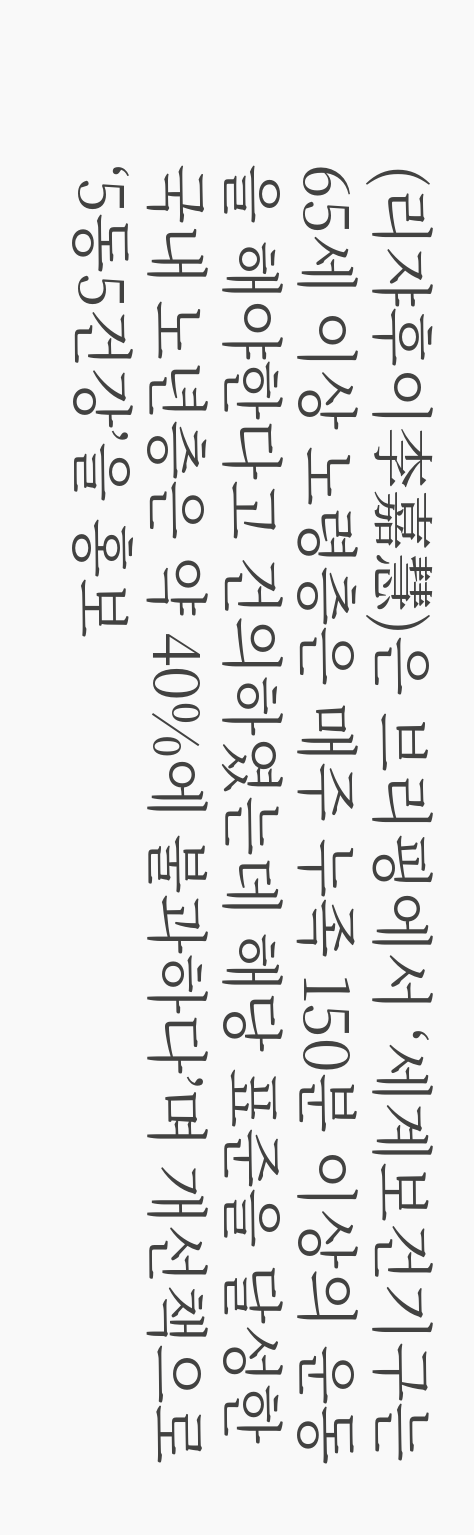(리쟈후이李嘉慧)은 브리핑에서 ‘세계보건기구는 65세 이상 노령층은 매주 누족 150분 이상의 운동을 해야한다고 건의하였는데 해당 표준을 달성한 국내 노년층은 약 40%에 불과하다’며 개선책으로 ‘5동5건강’을 홍보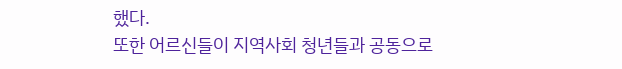했다.
또한 어르신들이 지역사회 청년들과 공동으로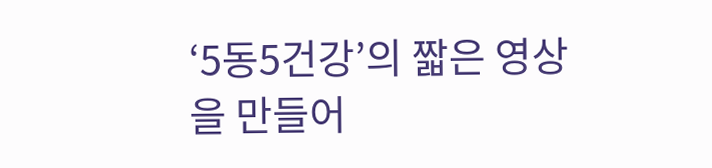‘5동5건강’의 짧은 영상을 만들어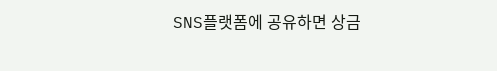SNS플랫폼에 공유하면 상금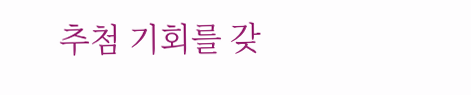추첨 기회를 갖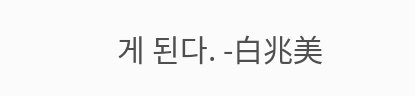게 된다. -白兆美